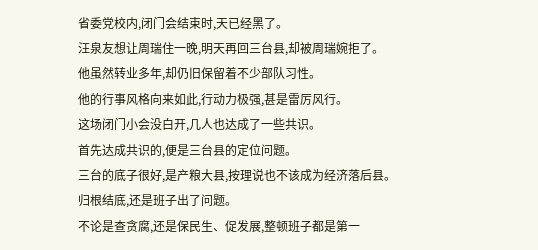省委党校内,闭门会结束时,天已经黑了。
汪泉友想让周瑞住一晚,明天再回三台县,却被周瑞婉拒了。
他虽然转业多年,却仍旧保留着不少部队习性。
他的行事风格向来如此,行动力极强,甚是雷厉风行。
这场闭门小会没白开,几人也达成了一些共识。
首先达成共识的,便是三台县的定位问题。
三台的底子很好,是产粮大县,按理说也不该成为经济落后县。
归根结底,还是班子出了问题。
不论是查贪腐,还是保民生、促发展,整顿班子都是第一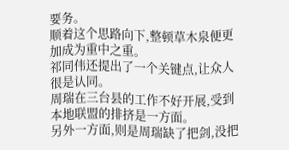要务。
顺着这个思路向下,整顿草木泉便更加成为重中之重。
祁同伟还提出了一个关键点,让众人很是认同。
周瑞在三台县的工作不好开展,受到本地联盟的排挤是一方面。
另外一方面,则是周瑞缺了把剑,没把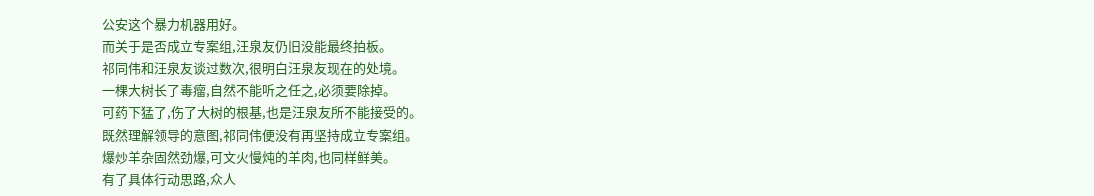公安这个暴力机器用好。
而关于是否成立专案组,汪泉友仍旧没能最终拍板。
祁同伟和汪泉友谈过数次,很明白汪泉友现在的处境。
一棵大树长了毒瘤,自然不能听之任之,必须要除掉。
可药下猛了,伤了大树的根基,也是汪泉友所不能接受的。
既然理解领导的意图,祁同伟便没有再坚持成立专案组。
爆炒羊杂固然劲爆,可文火慢炖的羊肉,也同样鲜美。
有了具体行动思路,众人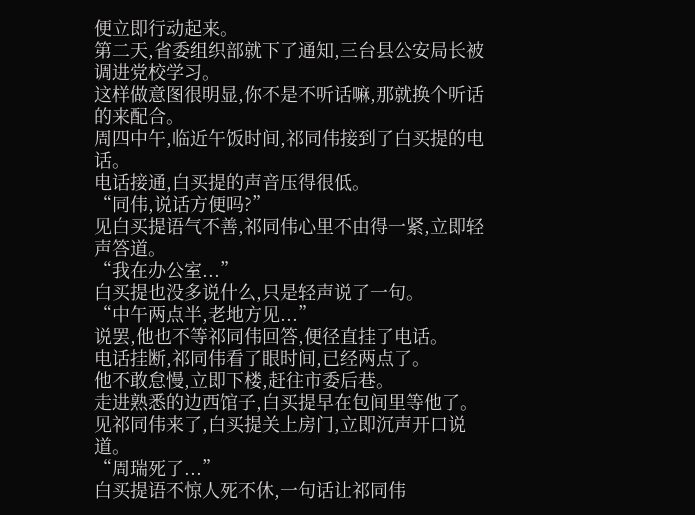便立即行动起来。
第二天,省委组织部就下了通知,三台县公安局长被调进党校学习。
这样做意图很明显,你不是不听话嘛,那就换个听话的来配合。
周四中午,临近午饭时间,祁同伟接到了白买提的电话。
电话接通,白买提的声音压得很低。
“同伟,说话方便吗?”
见白买提语气不善,祁同伟心里不由得一紧,立即轻声答道。
“我在办公室...”
白买提也没多说什么,只是轻声说了一句。
“中午两点半,老地方见...”
说罢,他也不等祁同伟回答,便径直挂了电话。
电话挂断,祁同伟看了眼时间,已经两点了。
他不敢怠慢,立即下楼,赶往市委后巷。
走进熟悉的边西馆子,白买提早在包间里等他了。
见祁同伟来了,白买提关上房门,立即沉声开口说道。
“周瑞死了...”
白买提语不惊人死不休,一句话让祁同伟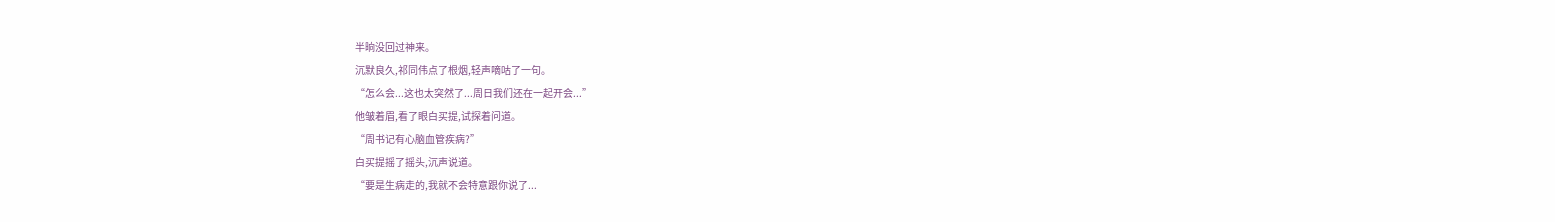半晌没回过神来。
沉默良久,祁同伟点了根烟,轻声嘀咕了一句。
“怎么会...这也太突然了...周日我们还在一起开会...”
他皱着眉,看了眼白买提,试探着问道。
“周书记有心脑血管疾病?”
白买提摇了摇头,沉声说道。
“要是生病走的,我就不会特意跟你说了...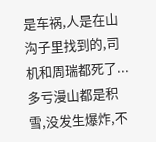是车祸,人是在山沟子里找到的,司机和周瑞都死了...
多亏漫山都是积雪,没发生爆炸,不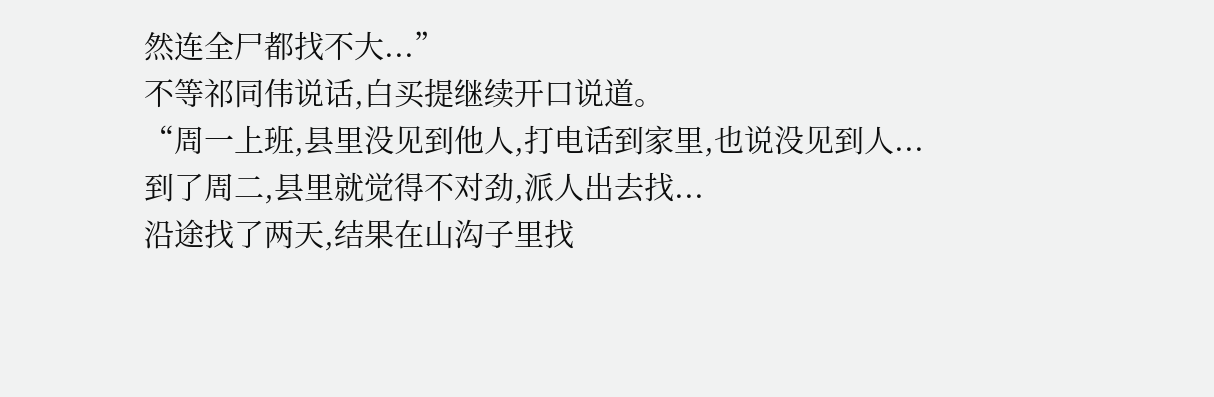然连全尸都找不大...”
不等祁同伟说话,白买提继续开口说道。
“周一上班,县里没见到他人,打电话到家里,也说没见到人...
到了周二,县里就觉得不对劲,派人出去找...
沿途找了两天,结果在山沟子里找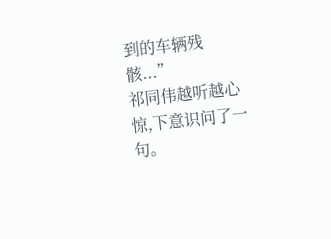到的车辆残骸...”
祁同伟越听越心惊,下意识问了一句。